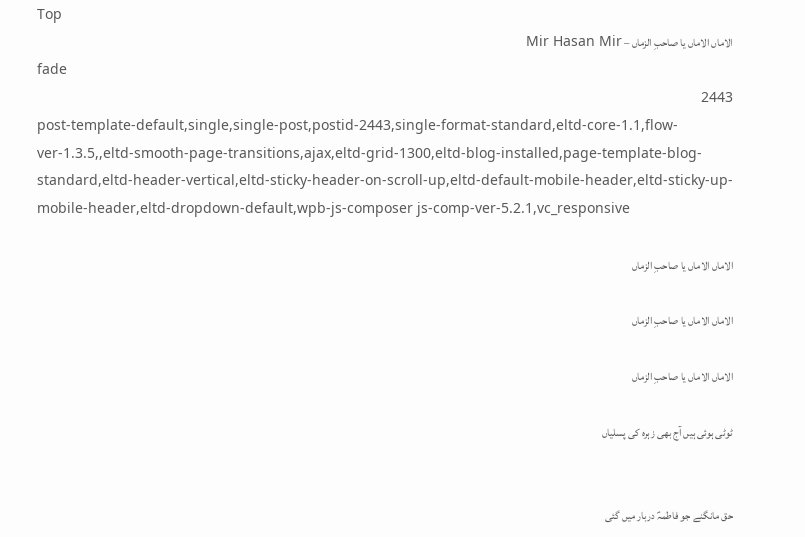Top
الاماں الاماں یا صاحبِ الزماں – Mir Hasan Mir
fade
2443
post-template-default,single,single-post,postid-2443,single-format-standard,eltd-core-1.1,flow-ver-1.3.5,,eltd-smooth-page-transitions,ajax,eltd-grid-1300,eltd-blog-installed,page-template-blog-standard,eltd-header-vertical,eltd-sticky-header-on-scroll-up,eltd-default-mobile-header,eltd-sticky-up-mobile-header,eltd-dropdown-default,wpb-js-composer js-comp-ver-5.2.1,vc_responsive

الاماں الاماں یا صاحبِ الزماں

الاماں الاماں یا صاحبِ الزماں

الاماں الاماں یا صاحبِ الزماں

ٹوٹی ہوئی ہیں آج بھی زہرہ کی پسلیاں


حق مانگنے جو فاطمہؑ دربار میں گئی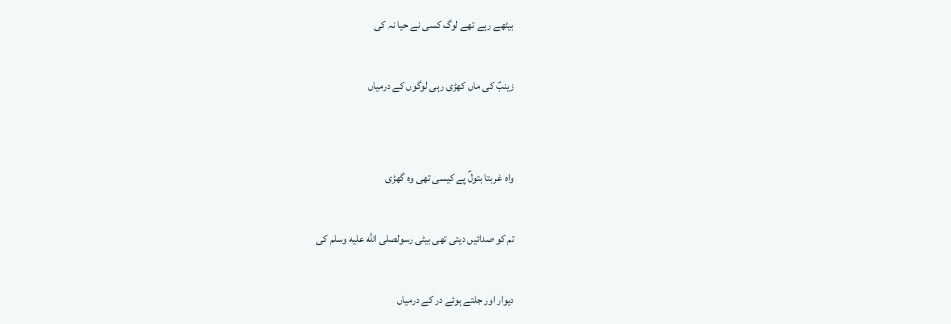بیٹھے رہے تھے لوگ کسی نے حیا نہ کی

زینبؑ کی ماں کھڑی رہی لوگوں کے درمیاں


واہ غربتا بتولؑ پے کیسی تھی وہ گھڑی

تم کو صدائیں دیتی تھی بیٹی رسولصلى الله عليه وسلم کی

دیوار اور جلتے ہوئے در کے درمیاں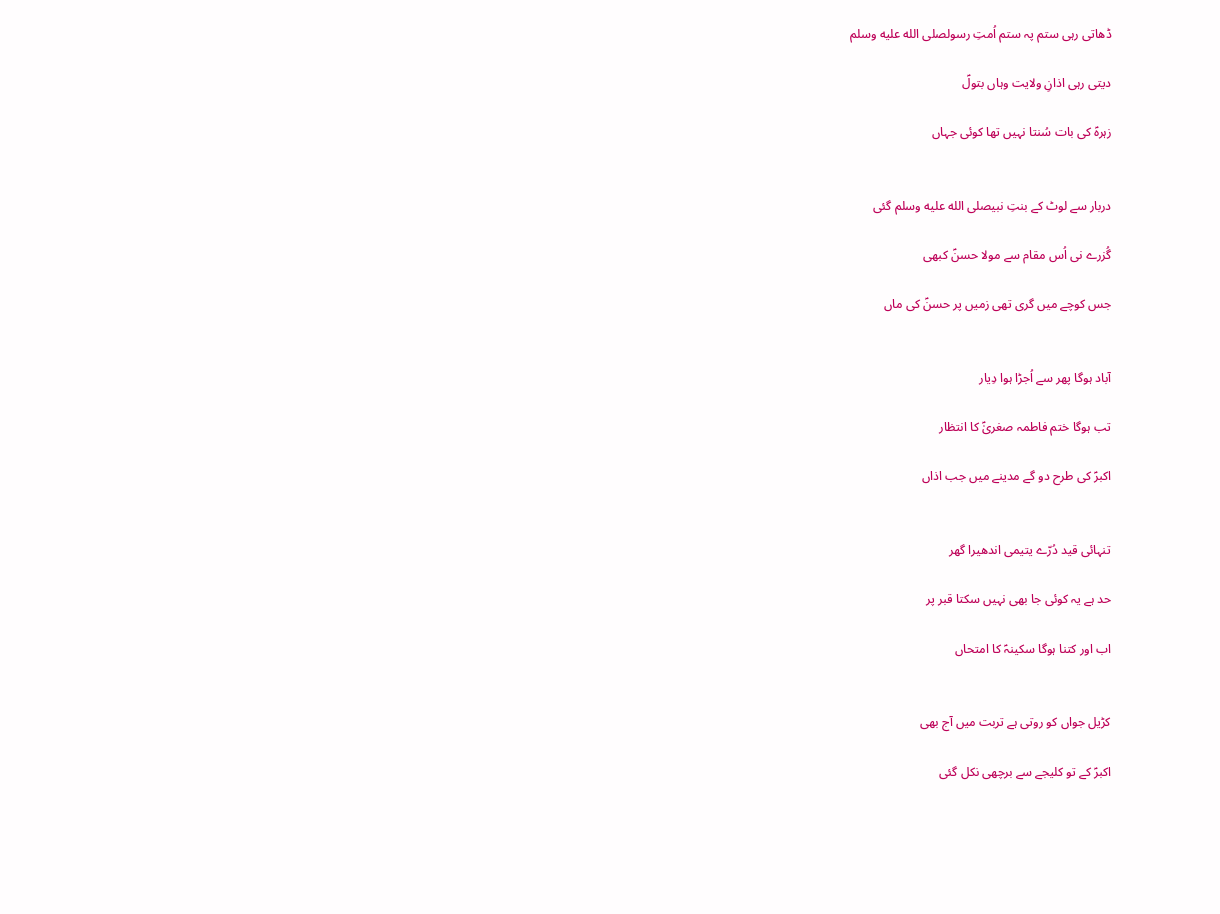ڈھاتی رہی ستم پہ ستم اُمتِ رسولصلى الله عليه وسلم

دیتی رہی اذانِ ولایت وہاں بتولؑ

زہرہؑ کی بات سُنتا نہیں تھا کوئی جہاں


دربار سے لوٹ کے بنتِ نبیصلى الله عليه وسلم گئی

گُزرے نی اُس مقام سے مولا حسنؑ کبھی

جس کوچے میں گری تھی زمیں پر حسنؑ کی ماں


آباد ہوگا پھر سے اُجڑا ہوا دِیار

تب ہوگا ختم فاطمہ صغریٰؑ کا انتظار

اکبرؑ کی طرح دو گے مدینے میں جب اذاں


تنہائی قید دُرّے یتیمی اندھیرا گھر

حد ہے یہ کوئی جا بھی نہیں سکتا قبر پر

اب اور کتنا ہوگا سکینہؑ کا امتحاں


کڑیل جواں کو روتی ہے تربت میں آج بھی

اکبرؑ کے تو کلیجے سے برچھی نکل گئی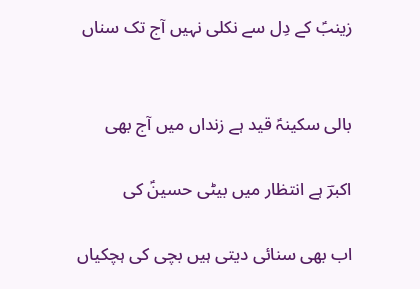زینبؑ کے دِل سے نکلی نہیں آج تک سناں


بالی سکینہؑ قید ہے زنداں میں آج بھی

اکبرؔ ہے انتظار میں بیٹی حسینؑ کی

اب بھی سنائی دیتی ہیں بچی کی ہچکیاں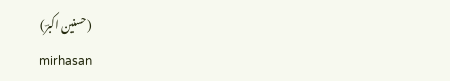(حسنین اکبرؔ)
mirhasan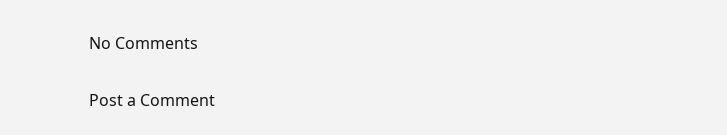No Comments

Post a Comment